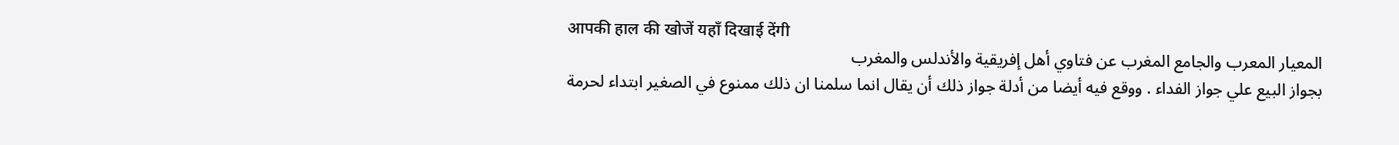आपकी हाल की खोजें यहाँ दिखाई देंगी
المعيار المعرب والجامع المغرب عن فتاوي أهل إفريقية والأندلس والمغرب
بجواز البيع علي جواز الفداء . ووقع فيه أيضا من أدلة جواز ذلك أن يقال انما سلمنا ان ذلك ممنوع في الصغير ابتداء لحرمة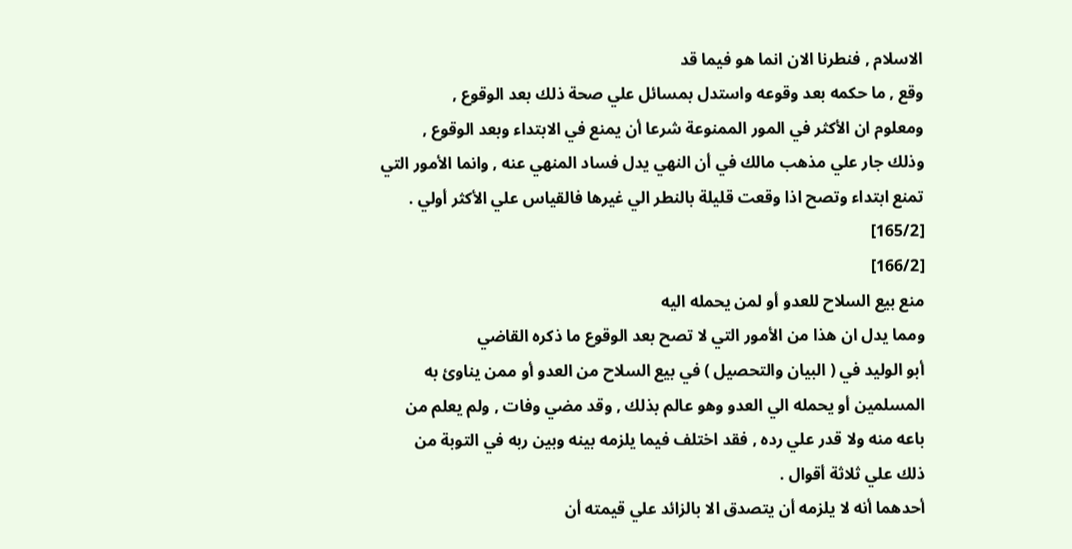الاسلام , فنطرنا الان انما هو فيما قد
وقع , ما حكمه بعد وقوعه واستدل بمسائل علي صحة ذلك بعد الوقوع ,
ومعلوم ان الأكثر في المور الممنوعة شرعا أن يمنع في الابتداء وبعد الوقوع ,
وذلك جار علي مذهب مالك في أن النهي يدل فساد المنهي عنه , وانما الأمور التي
تمنع ابتداء وتصح اذا وقعت قليلة بالنطر الي غيرها فالقياس علي الأكثر أولي .
[165/2]
[166/2]
منع بيع السلاح للعدو أو لمن يحمله اليه
ومما يدل ان هذا من الأمور التي لا تصح بعد الوقوع ما ذكره القاضي
أبو الوليد في ( البيان والتحصيل ) في بيع السلاح من العدو أو ممن يناوئ به
المسلمين أو يحمله الي العدو وهو عالم بذلك , وقد مضي وفات , ولم يعلم من
باعه منه ولا قدر علي رده , فقد اختلف فيما يلزمه بينه وبين ربه في التوبة من
ذلك علي ثلاثة أقوال .
أحدهما أنه لا يلزمه أن يتصدق الا بالزائد علي قيمته أن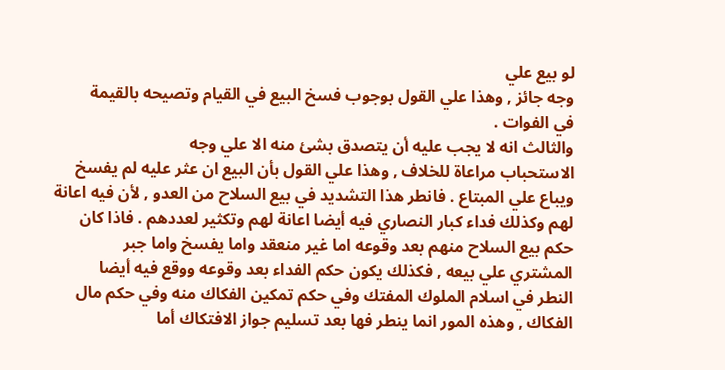لو بيع علي
وجه جائز , وهذا علي القول بوجوب فسخ البيع في القيام وتصيحه بالقيمة
في الفوات .
والثالث انه لا يجب عليه أن يتصدق بشئ منه الا علي وجه
الاستحباب مراعاة للخلاف , وهذا علي القول بأن البيع ان عثر عليه لم يفسخ
ويباع علي المبتاع . فانطر هذا التشديد في بيع السلاح من العدو , لأن فيه اعانة
لهم وكذلك فداء كبار النصاري فيه أيضا اعانة لهم وتكثير لعددهم . فاذا كان
حكم بيع السلاح منهم بعد وقوعه اما غير منعقد واما يفسخ واما جبر
المشتري علي بيعه , فكذلك يكون حكم الفداء بعد وقوعه ووقع فيه أيضا
النطر في اسلام الملوك المفتك وفي حكم تمكين الفكاك منه وفي حكم مال
الفكاك , وهذه المور انما ينطر فها بعد تسليم جواز الافتكاك أما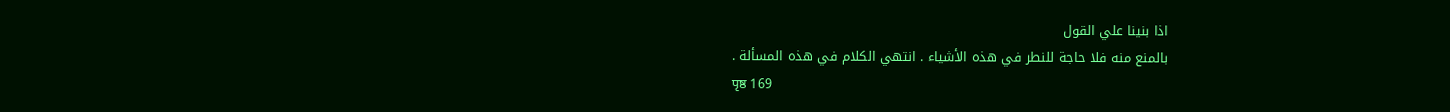اذا بنينا علي القول
بالمنع منه فلا حاجة للنطر في هذه الأشياء . انتهي الكلام في هذه المسألة .
पृष्ठ 169